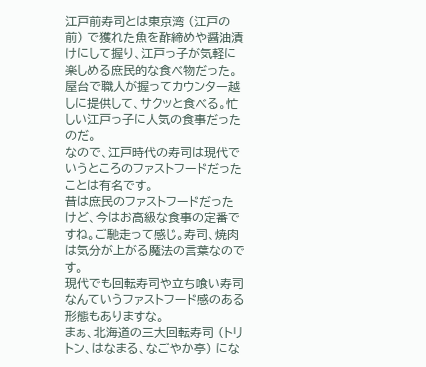江戸前寿司とは東京湾 (江戸の前) で獲れた魚を酢締めや醤油漬けにして握り、江戸っ子が気軽に楽しめる庶民的な食べ物だった。屋台で職人が握ってカウンター越しに提供して、サクッと食べる。忙しい江戸っ子に人気の食事だったのだ。
なので、江戸時代の寿司は現代でいうところのファストフードだったことは有名です。
昔は庶民のファストフードだったけど、今はお高級な食事の定番ですね。ご馳走って感じ。寿司、焼肉は気分が上がる魔法の言葉なのです。
現代でも回転寿司や立ち喰い寿司なんていうファストフード感のある形態もありますな。
まぁ、北海道の三大回転寿司 (トリトン、はなまる、なごやか亭) にな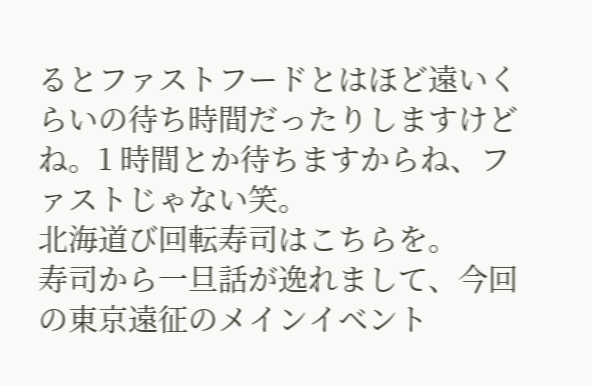るとファストフードとはほど遠いくらいの待ち時間だったりしますけどね。1 時間とか待ちますからね、ファストじゃない笑。
北海道び回転寿司はこちらを。
寿司から一旦話が逸れまして、今回の東京遠征のメインイベント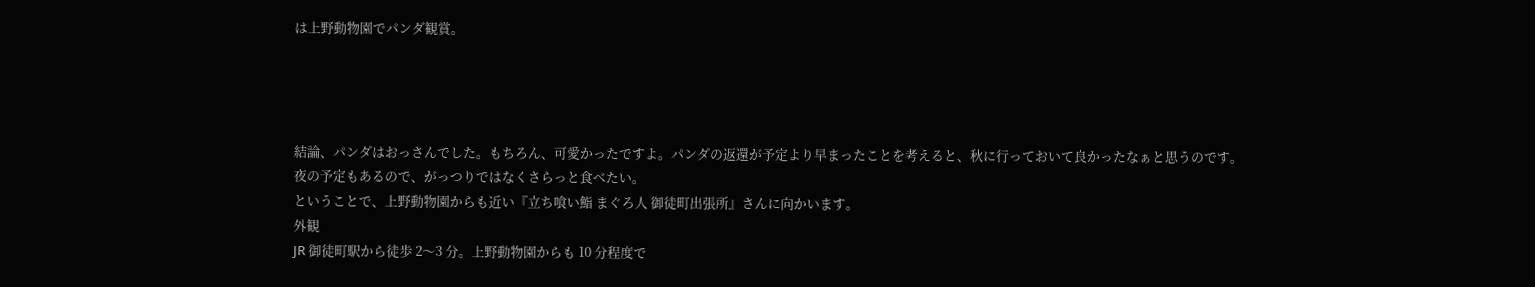は上野動物園でパンダ観賞。




結論、パンダはおっさんでした。もちろん、可愛かったですよ。パンダの返還が予定より早まったことを考えると、秋に行っておいて良かったなぁと思うのです。
夜の予定もあるので、がっつりではなくさらっと食べたい。
ということで、上野動物園からも近い『立ち喰い鮨 まぐろ人 御徒町出張所』さんに向かいます。
外観
JR 御徒町駅から徒歩 2〜3 分。上野動物園からも 10 分程度で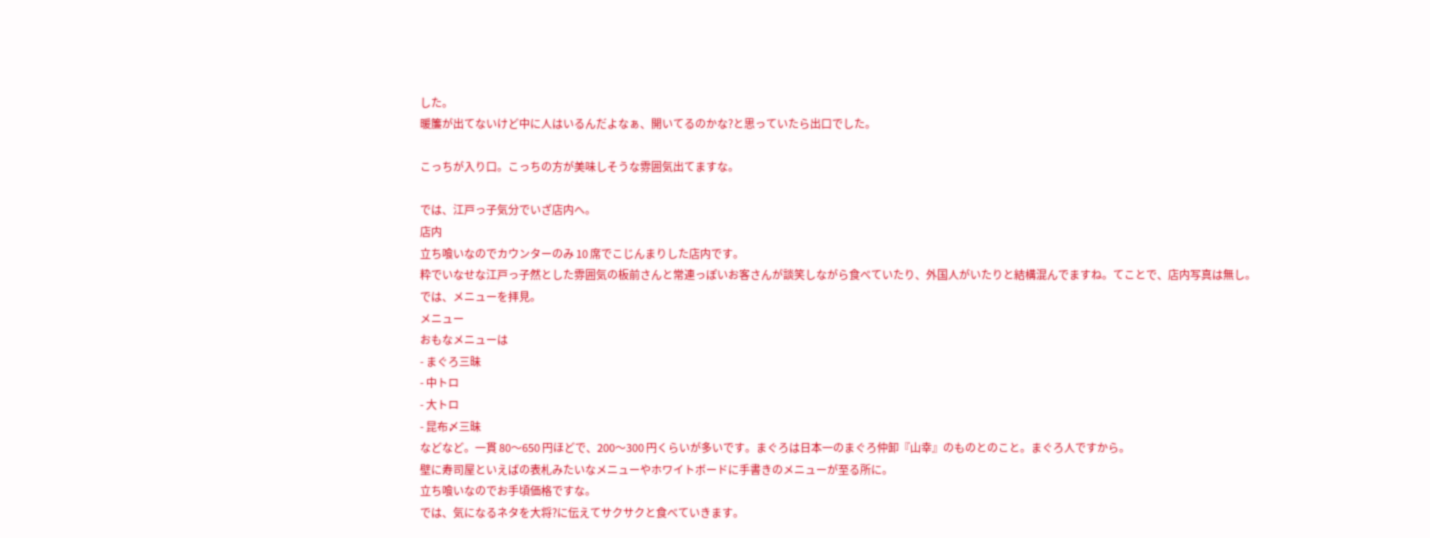した。
暖簾が出てないけど中に人はいるんだよなぁ、開いてるのかな?と思っていたら出口でした。

こっちが入り口。こっちの方が美味しそうな雰囲気出てますな。

では、江戸っ子気分でいざ店内へ。
店内
立ち喰いなのでカウンターのみ 10 席でこじんまりした店内です。
粋でいなせな江戸っ子然とした雰囲気の板前さんと常連っぽいお客さんが談笑しながら食べていたり、外国人がいたりと結構混んでますね。てことで、店内写真は無し。
では、メニューを拝見。
メニュー
おもなメニューは
- まぐろ三昧
- 中トロ
- 大トロ
- 昆布〆三昧
などなど。一貫 80〜650 円ほどで、200〜300 円くらいが多いです。まぐろは日本一のまぐろ仲卸『山幸』のものとのこと。まぐろ人ですから。
壁に寿司屋といえばの表札みたいなメニューやホワイトボードに手書きのメニューが至る所に。
立ち喰いなのでお手頃価格ですな。
では、気になるネタを大将?に伝えてサクサクと食べていきます。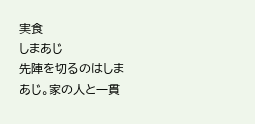実食
しまあじ
先陣を切るのはしまあじ。家の人と一貫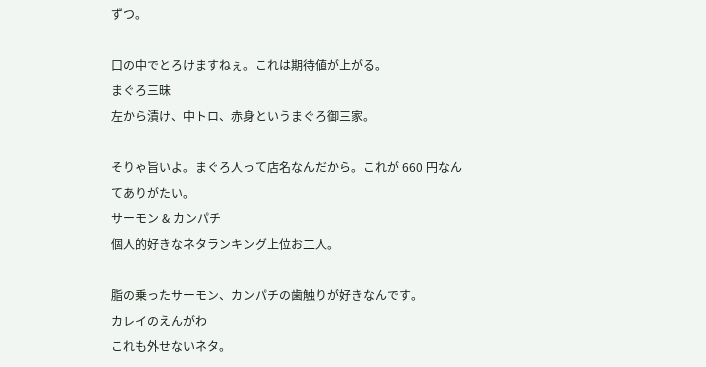ずつ。

口の中でとろけますねぇ。これは期待値が上がる。
まぐろ三昧
左から漬け、中トロ、赤身というまぐろ御三家。

そりゃ旨いよ。まぐろ人って店名なんだから。これが 660 円なんてありがたい。
サーモン & カンパチ
個人的好きなネタランキング上位お二人。

脂の乗ったサーモン、カンパチの歯触りが好きなんです。
カレイのえんがわ
これも外せないネタ。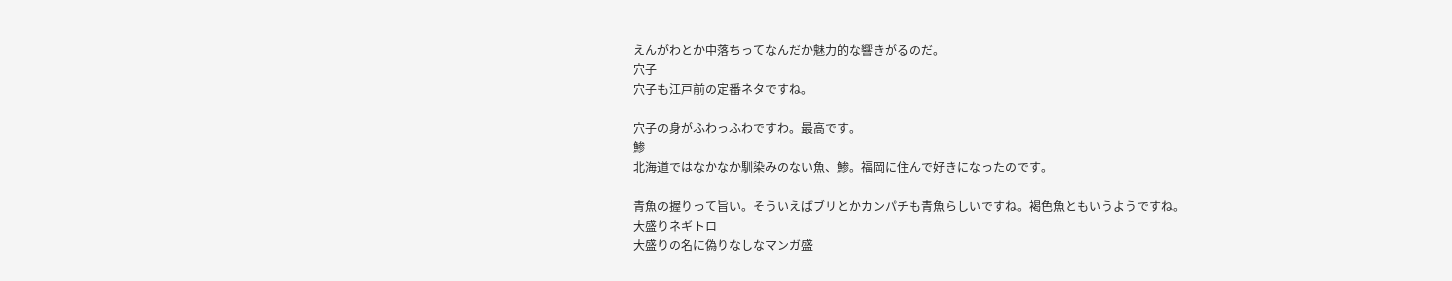えんがわとか中落ちってなんだか魅力的な響きがるのだ。
穴子
穴子も江戸前の定番ネタですね。

穴子の身がふわっふわですわ。最高です。
鯵
北海道ではなかなか馴染みのない魚、鯵。福岡に住んで好きになったのです。

青魚の握りって旨い。そういえばブリとかカンパチも青魚らしいですね。褐色魚ともいうようですね。
大盛りネギトロ
大盛りの名に偽りなしなマンガ盛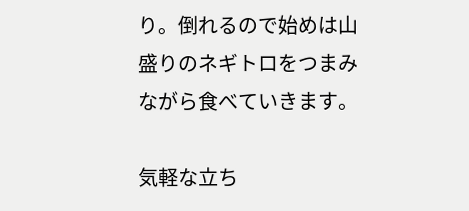り。倒れるので始めは山盛りのネギトロをつまみながら食べていきます。

気軽な立ち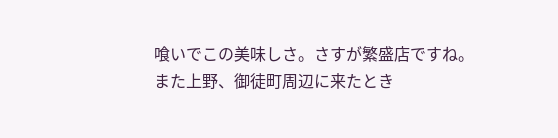喰いでこの美味しさ。さすが繁盛店ですね。また上野、御徒町周辺に来たとき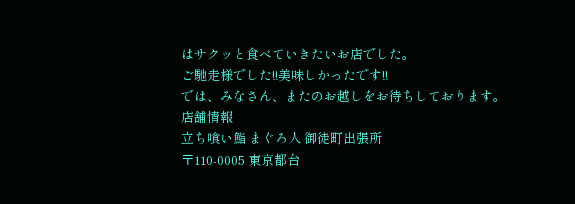はサクッと食べていきたいお店でした。
ご馳走様でした!!美味しかったです!!
では、みなさん、またのお越しをお待ちしております。
店舗情報
立ち喰い鮨 まぐろ人 御徒町出張所
〒110-0005 東京都台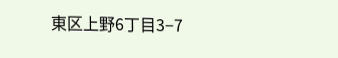東区上野6丁目3−7